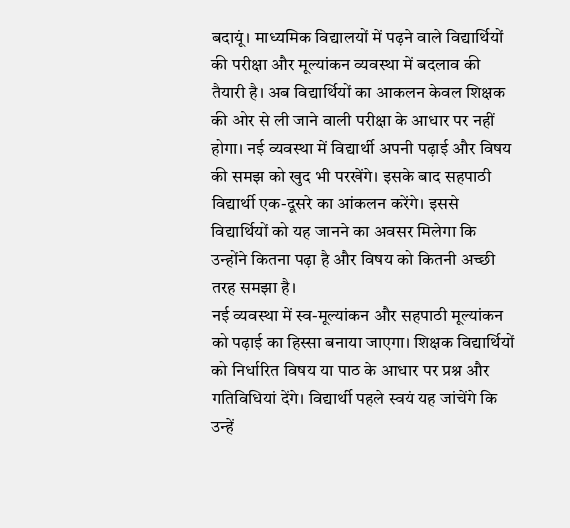बदायूं। माध्यमिक विद्यालयों में पढ़ने वाले विद्यार्थियों की परीक्षा और मूल्यांकन व्यवस्था में बदलाव की तैयारी है। अब विद्यार्थियों का आकलन केवल शिक्षक की ओर से ली जाने वाली परीक्षा के आधार पर नहीं होगा। नई व्यवस्था में विद्यार्थी अपनी पढ़ाई और विषय की समझ को खुद भी परखेंगे। इसके बाद सहपाठी विद्यार्थी एक-दूसरे का आंकलन करेंगे। इससे विद्यार्थियों को यह जानने का अवसर मिलेगा कि उन्होंने कितना पढ़ा है और विषय को कितनी अच्छी तरह समझा है।
नई व्यवस्था में स्व-मूल्यांकन और सहपाठी मूल्यांकन को पढ़ाई का हिस्सा बनाया जाएगा। शिक्षक विद्यार्थियों को निर्धारित विषय या पाठ के आधार पर प्रश्न और गतिविधियां देंगे। विद्यार्थी पहले स्वयं यह जांचेंगे कि उन्हें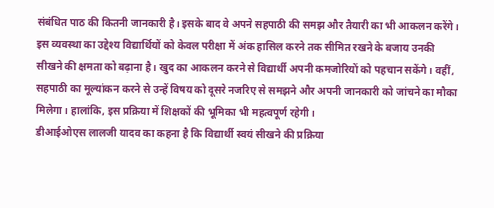संबंधित पाठ की कितनी जानकारी है। इसके बाद वे अपने सहपाठी की समझ और तैयारी का भी आकलन करेंगे।
इस व्यवस्था का उद्देश्य विद्यार्थियों को केवल परीक्षा में अंक हासिल करने तक सीमित रखने के बजाय उनकी सीखने की क्षमता को बढ़ाना है। खुद का आकलन करने से विद्यार्थी अपनी कमजोरियों को पहचान सकेंगे। वहीं, सहपाठी का मूल्यांकन करने से उन्हें विषय को दूसरे नजरिए से समझने और अपनी जानकारी को जांचने का मौका मिलेगा। हालांकि, इस प्रक्रिया में शिक्षकों की भूमिका भी महत्वपूर्ण रहेगी।
डीआईओएस लालजी यादव का कहना है कि विद्यार्थी स्वयं सीखने की प्रक्रिया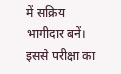में सक्रिय भागीदार बनें। इससे परीक्षा का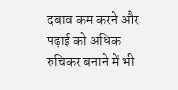दबाव कम करने और पढ़ाई को अधिक रुचिकर बनाने में भी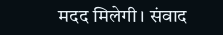मदद मिलेगी। संवाद